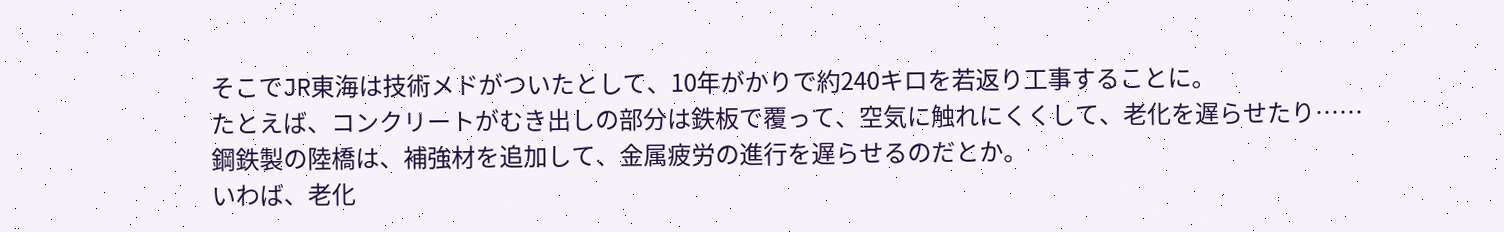そこでJR東海は技術メドがついたとして、10年がかりで約240キロを若返り工事することに。
たとえば、コンクリートがむき出しの部分は鉄板で覆って、空気に触れにくくして、老化を遅らせたり……
鋼鉄製の陸橋は、補強材を追加して、金属疲労の進行を遅らせるのだとか。
いわば、老化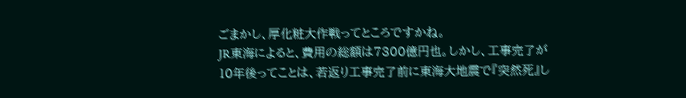ごまかし、厚化粧大作戦ってところですかね。
JR東海によると、費用の総額は7300億円也。しかし、工事完了が10年後ってことは、若返り工事完了前に東海大地震で『突然死』し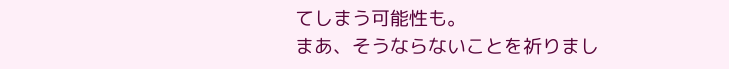てしまう可能性も。
まあ、そうならないことを祈りまし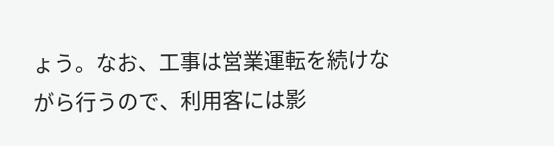ょう。なお、工事は営業運転を続けながら行うので、利用客には影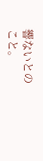響ないとのこと。